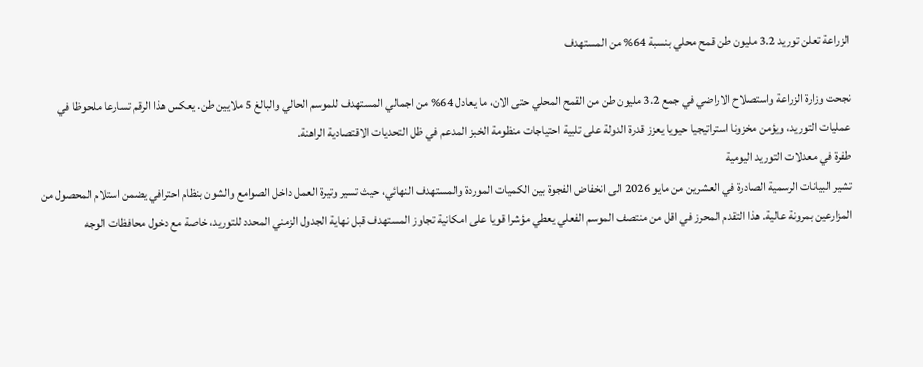الزراعة تعلن توريد 3.2 مليون طن قمح محلي بنسبة 64% من المستهدف

نجحت وزارة الزراعة واستصلاح الاراضي في جمع 3.2 مليون طن من القمح المحلي حتى الان، ما يعادل 64% من اجمالي المستهدف للموسم الحالي والبالغ 5 ملايين طن. يعكس هذا الرقم تسارعا ملحوظا في عمليات التوريد، ويؤمن مخزونا استراتيجيا حيويا يعزز قدرة الدولة على تلبية احتياجات منظومة الخبز المدعم في ظل التحديات الاقتصادية الراهنة.
طفرة في معدلات التوريد اليومية
تشير البيانات الرسمية الصادرة في العشرين من مايو 2026 الى انخفاض الفجوة بين الكميات الموردة والمستهدف النهائي، حيث تسير وتيرة العمل داخل الصوامع والشون بنظام احترافي يضمن استلام المحصول من المزارعين بمرونة عالية. هذا التقدم المحرز في اقل من منتصف الموسم الفعلي يعطي مؤشرا قويا على امكانية تجاوز المستهدف قبل نهاية الجدول الزمني المحدد للتوريد، خاصة مع دخول محافظات الوجه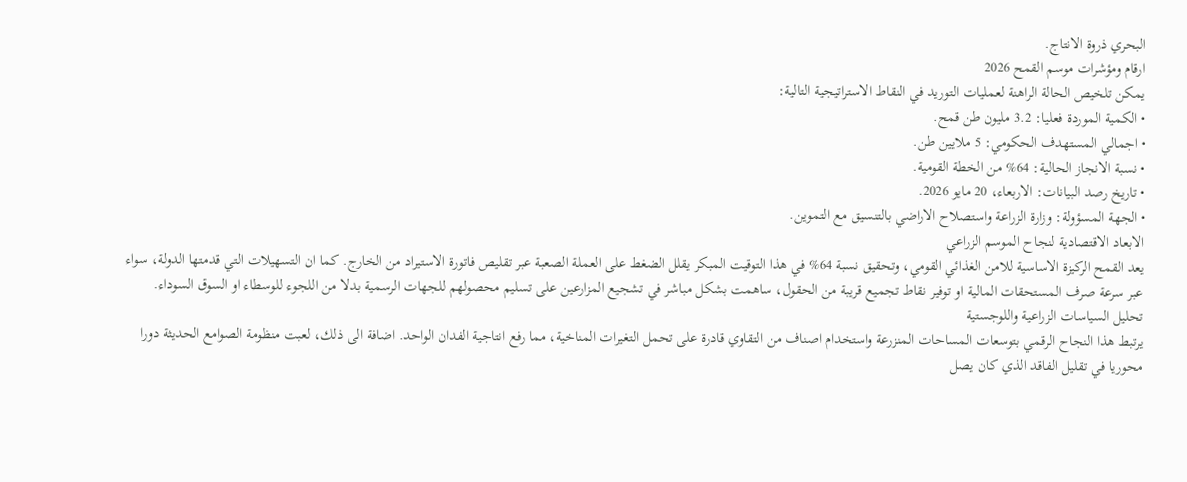البحري ذروة الانتاج.
ارقام ومؤشرات موسم القمح 2026
يمكن تلخيص الحالة الراهنة لعمليات التوريد في النقاط الاستراتيجية التالية:
• الكمية الموردة فعليا: 3.2 مليون طن قمح.
• اجمالي المستهدف الحكومي: 5 ملايين طن.
• نسبة الانجاز الحالية: 64% من الخطة القومية.
• تاريخ رصد البيانات: الاربعاء، 20 مايو 2026.
• الجهة المسؤولة: وزارة الزراعة واستصلاح الاراضي بالتنسيق مع التموين.
الابعاد الاقتصادية لنجاح الموسم الزراعي
يعد القمح الركيزة الاساسية للامن الغذائي القومي، وتحقيق نسبة 64% في هذا التوقيت المبكر يقلل الضغط على العملة الصعبة عبر تقليص فاتورة الاستيراد من الخارج. كما ان التسهيلات التي قدمتها الدولة، سواء عبر سرعة صرف المستحقات المالية او توفير نقاط تجميع قريبة من الحقول، ساهمت بشكل مباشر في تشجيع المزارعين على تسليم محصولهم للجهات الرسمية بدلا من اللجوء للوسطاء او السوق السوداء.
تحليل السياسات الزراعية واللوجستية
يرتبط هذا النجاح الرقمي بتوسعات المساحات المنزرعة واستخدام اصناف من التقاوي قادرة على تحمل التغيرات المناخية، مما رفع انتاجية الفدان الواحد. اضافة الى ذلك، لعبت منظومة الصوامع الحديثة دورا محوريا في تقليل الفاقد الذي كان يصل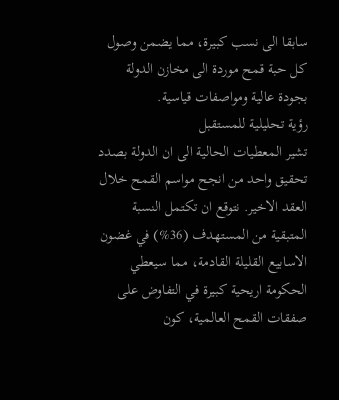سابقا الى نسب كبيرة، مما يضمن وصول كل حبة قمح موردة الى مخازن الدولة بجودة عالية ومواصفات قياسية.
رؤية تحليلية للمستقبل
تشير المعطيات الحالية الى ان الدولة بصدد تحقيق واحد من انجح مواسم القمح خلال العقد الاخير. نتوقع ان تكتمل النسبة المتبقية من المستهدف (36%) في غضون الاسابيع القليلة القادمة، مما سيعطي الحكومة اريحية كبيرة في التفاوض على صفقات القمح العالمية، كون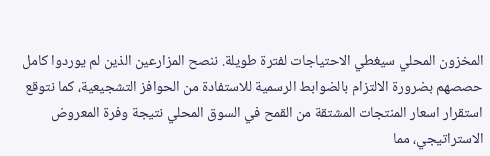المخزون المحلي سيغطي الاحتياجات لفترة طويلة. ننصح المزارعين الذين لم يوردوا كامل حصصهم بضرورة الالتزام بالضوابط الرسمية للاستفادة من الحوافز التشجيعية، كما نتوقع استقرار اسعار المنتجات المشتقة من القمح في السوق المحلي نتيجة وفرة المعروض الاستراتيجي، مما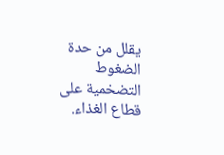يقلل من حدة الضغوط التضخمية على قطاع الغذاء.